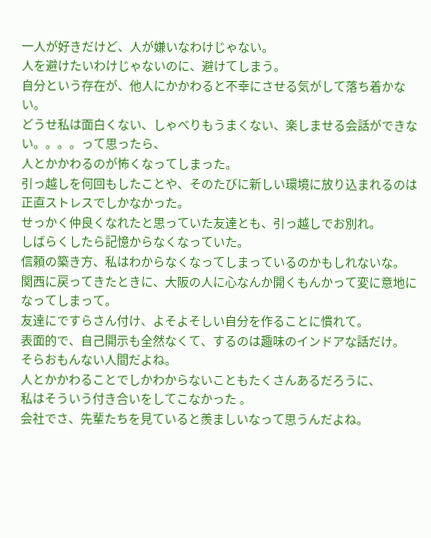一人が好きだけど、人が嫌いなわけじゃない。
人を避けたいわけじゃないのに、避けてしまう。
自分という存在が、他人にかかわると不幸にさせる気がして落ち着かない。
どうせ私は面白くない、しゃべりもうまくない、楽しませる会話ができない。。。。って思ったら、
人とかかわるのが怖くなってしまった。
引っ越しを何回もしたことや、そのたびに新しい環境に放り込まれるのは正直ストレスでしかなかった。
せっかく仲良くなれたと思っていた友達とも、引っ越しでお別れ。
しばらくしたら記憶からなくなっていた。
信頼の築き方、私はわからなくなってしまっているのかもしれないな。
関西に戻ってきたときに、大阪の人に心なんか開くもんかって変に意地になってしまって。
友達にですらさん付け、よそよそしい自分を作ることに慣れて。
表面的で、自己開示も全然なくて、するのは趣味のインドアな話だけ。
そらおもんない人間だよね。
人とかかわることでしかわからないこともたくさんあるだろうに、
私はそういう付き合いをしてこなかった 。
会社でさ、先輩たちを見ていると羨ましいなって思うんだよね。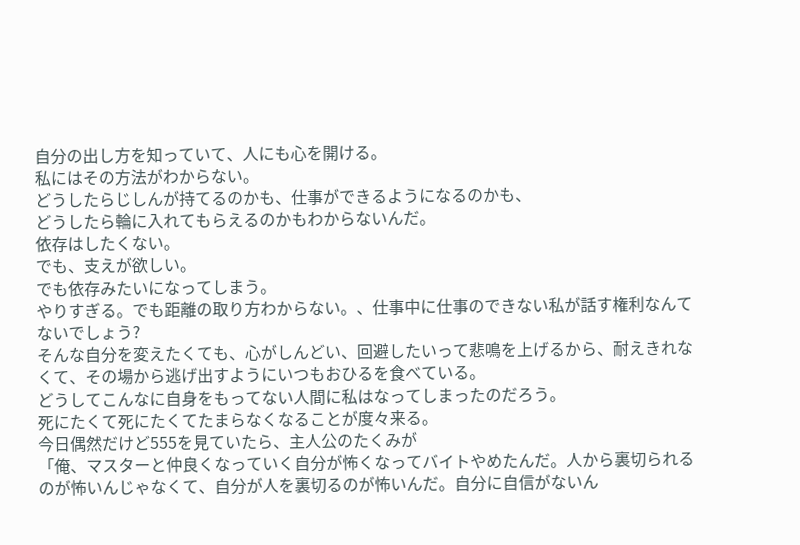自分の出し方を知っていて、人にも心を開ける。
私にはその方法がわからない。
どうしたらじしんが持てるのかも、仕事ができるようになるのかも、
どうしたら輪に入れてもらえるのかもわからないんだ。
依存はしたくない。
でも、支えが欲しい。
でも依存みたいになってしまう。
やりすぎる。でも距離の取り方わからない。、仕事中に仕事のできない私が話す権利なんてないでしょう?
そんな自分を変えたくても、心がしんどい、回避したいって悲鳴を上げるから、耐えきれなくて、その場から逃げ出すようにいつもおひるを食べている。
どうしてこんなに自身をもってない人間に私はなってしまったのだろう。
死にたくて死にたくてたまらなくなることが度々来る。
今日偶然だけど555を見ていたら、主人公のたくみが
「俺、マスターと仲良くなっていく自分が怖くなってバイトやめたんだ。人から裏切られるのが怖いんじゃなくて、自分が人を裏切るのが怖いんだ。自分に自信がないん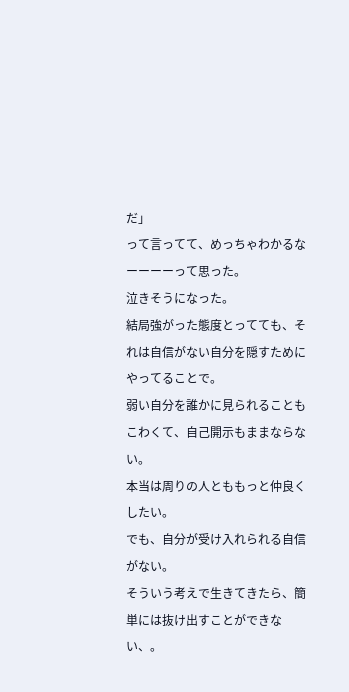だ」
って言ってて、めっちゃわかるなーーーーって思った。
泣きそうになった。
結局強がった態度とってても、それは自信がない自分を隠すためにやってることで。
弱い自分を誰かに見られることもこわくて、自己開示もままならない。
本当は周りの人とももっと仲良くしたい。
でも、自分が受け入れられる自信がない。
そういう考えで生きてきたら、簡単には抜け出すことができない、。